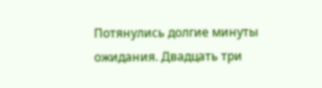Потянулись долгие минуты ожидания. Двадцать три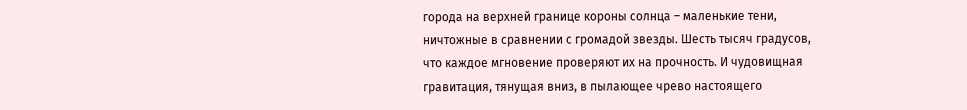города на верхней границе короны солнца – маленькие тени, ничтожные в сравнении с громадой звезды. Шесть тысяч градусов, что каждое мгновение проверяют их на прочность. И чудовищная гравитация, тянущая вниз, в пылающее чрево настоящего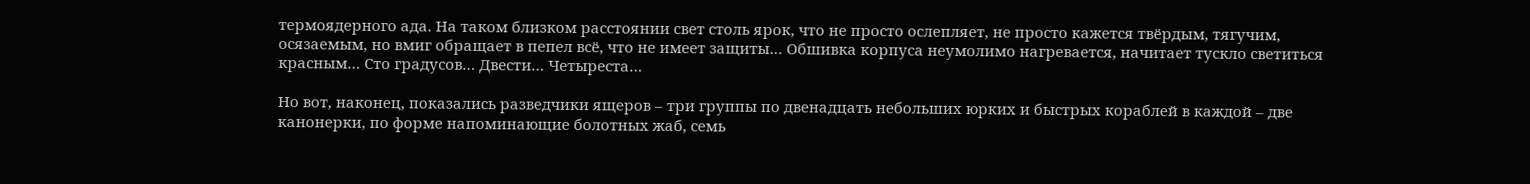термоядерного ада. На таком близком расстоянии свет столь ярок, что не просто ослепляет, не просто кажется твёрдым, тягучим, осязаемым, но вмиг обращает в пепел всё, что не имеет защиты… Обшивка корпуса неумолимо нагревается, начитает тускло светиться красным… Сто градусов… Двести… Четыреста…

Но вот, наконец, показались разведчики ящеров – три группы по двенадцать небольших юрких и быстрых кораблей в каждой – две канонерки, по форме напоминающие болотных жаб, семь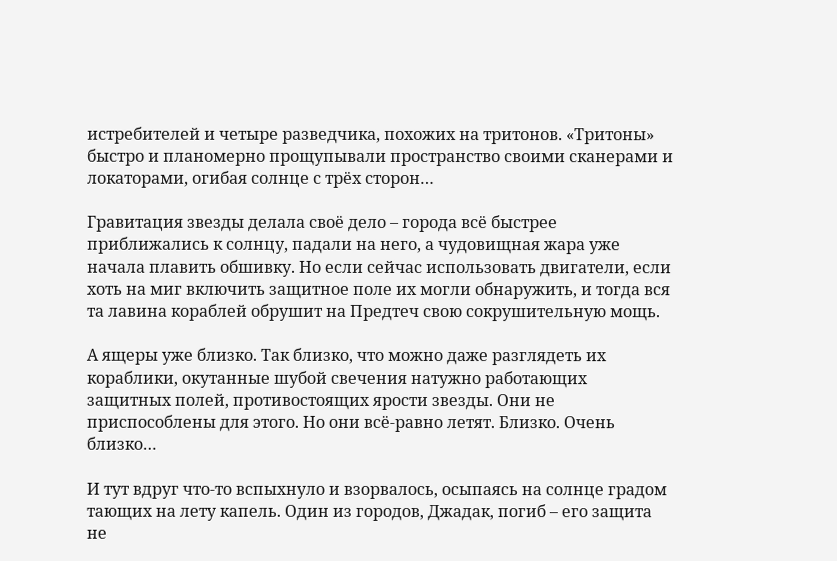истребителей и четыре разведчика, похожих на тритонов. «Тритоны» быстро и планомерно прощупывали пространство своими сканерами и локаторами, огибая солнце с трёх сторон…

Гравитация звезды делала своё дело – города всё быстрее приближались к солнцу, падали на него, а чудовищная жара уже начала плавить обшивку. Но если сейчас использовать двигатели, если хоть на миг включить защитное поле их могли обнаружить, и тогда вся та лавина кораблей обрушит на Предтеч свою сокрушительную мощь.

А ящеры уже близко. Так близко, что можно даже разглядеть их кораблики, окутанные шубой свечения натужно работающих защитных полей, противостоящих ярости звезды. Они не приспособлены для этого. Но они всё-равно летят. Близко. Очень близко…

И тут вдруг что-то вспыхнуло и взорвалось, осыпаясь на солнце градом тающих на лету капель. Один из городов, Джадак, погиб – его защита не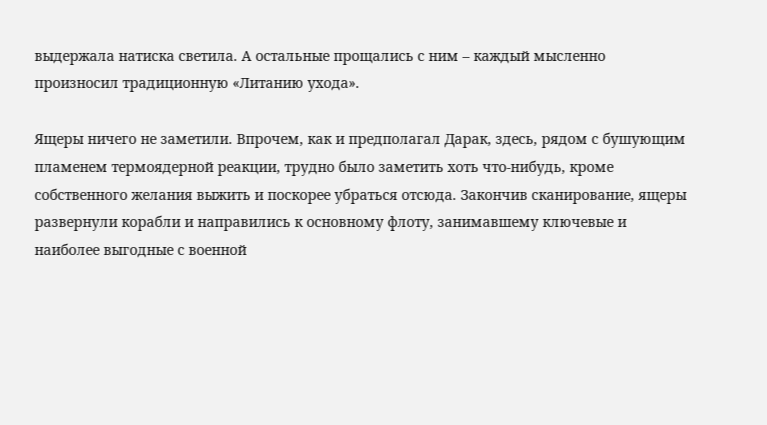выдержала натиска светила. А остальные прощались с ним – каждый мысленно произносил традиционную «Литанию ухода».

Ящеры ничего не заметили. Впрочем, как и предполагал Дарак, здесь, рядом с бушующим пламенем термоядерной реакции, трудно было заметить хоть что-нибудь, кроме собственного желания выжить и поскорее убраться отсюда. Закончив сканирование, ящеры развернули корабли и направились к основному флоту, занимавшему ключевые и наиболее выгодные с военной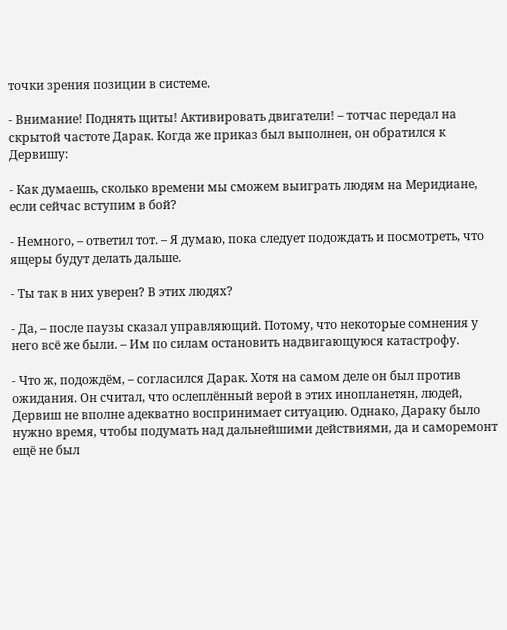точки зрения позиции в системе.

- Внимание! Поднять щиты! Активировать двигатели! – тотчас передал на скрытой частоте Дарак. Когда же приказ был выполнен, он обратился к Дервишу:

- Как думаешь, сколько времени мы сможем выиграть людям на Меридиане, если сейчас вступим в бой?

- Немного, – ответил тот. – Я думаю, пока следует подождать и посмотреть, что ящеры будут делать дальше.

- Ты так в них уверен? В этих людях?

- Да, – после паузы сказал управляющий. Потому, что некоторые сомнения у него всё же были. – Им по силам остановить надвигающуюся катастрофу.

- Что ж, подождём, – согласился Дарак. Хотя на самом деле он был против ожидания. Он считал, что ослеплённый верой в этих инопланетян, людей, Дервиш не вполне адекватно воспринимает ситуацию. Однако, Дараку было нужно время, чтобы подумать над дальнейшими действиями, да и саморемонт ещё не был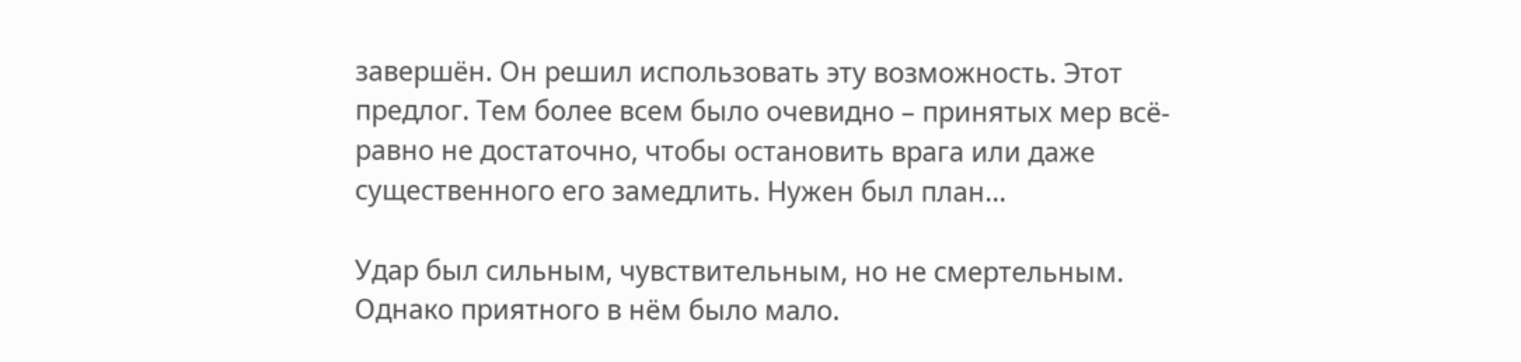завершён. Он решил использовать эту возможность. Этот предлог. Тем более всем было очевидно – принятых мер всё-равно не достаточно, чтобы остановить врага или даже существенного его замедлить. Нужен был план…

Удар был сильным, чувствительным, но не смертельным. Однако приятного в нём было мало.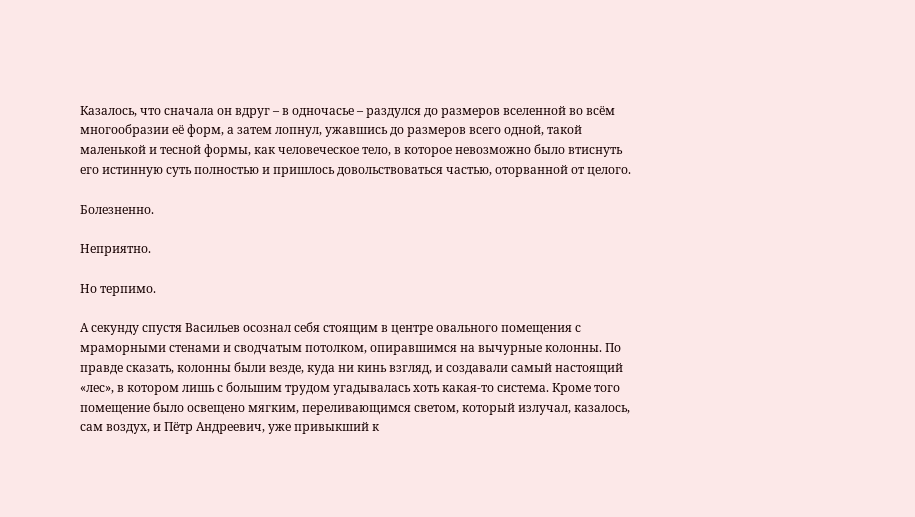Казалось, что сначала он вдруг – в одночасье – раздулся до размеров вселенной во всём многообразии её форм, а затем лопнул, ужавшись до размеров всего одной, такой маленькой и тесной формы, как человеческое тело, в которое невозможно было втиснуть его истинную суть полностью и пришлось довольствоваться частью, оторванной от целого.

Болезненно.

Неприятно.

Но терпимо.

А секунду спустя Васильев осознал себя стоящим в центре овального помещения с мраморными стенами и сводчатым потолком, опиравшимся на вычурные колонны. По правде сказать, колонны были везде, куда ни кинь взгляд, и создавали самый настоящий «лес», в котором лишь с большим трудом угадывалась хоть какая-то система. Кроме того помещение было освещено мягким, переливающимся светом, который излучал, казалось, сам воздух, и Пётр Андреевич, уже привыкший к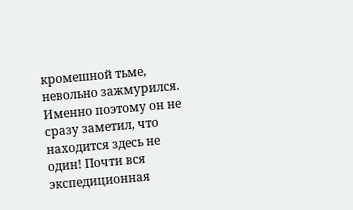кромешной тьме, невольно зажмурился. Именно поэтому он не сразу заметил, что находится здесь не один! Почти вся экспедиционная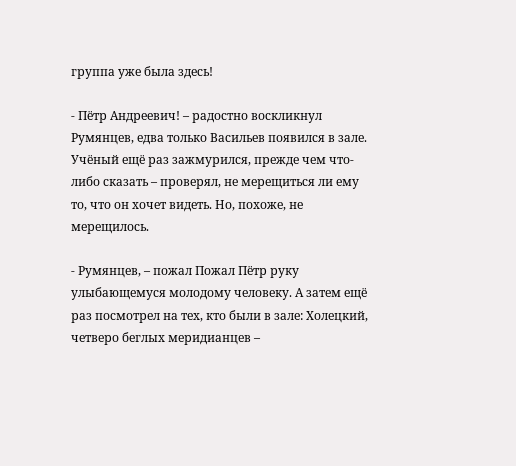группа уже была здесь!

- Пётр Андреевич! – радостно воскликнул Румянцев, едва только Васильев появился в зале. Учёный ещё раз зажмурился, прежде чем что-либо сказать – проверял, не мерещиться ли ему то, что он хочет видеть. Но, похоже, не мерещилось.

- Румянцев, – пожал Пожал Пётр руку улыбающемуся молодому человеку. А затем ещё раз посмотрел на тех, кто были в зале: Холецкий, четверо беглых меридианцев –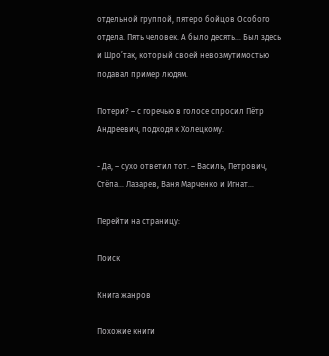отдельной группой, пятеро бойцов Особого отдела. Пять человек. А было десять… Был здесь и Шро’так, который своей невозмутимостью подавал пример людям.

Потери? – с горечью в голосе спросил Пётр Андреевич, подходя к Холецкому.

- Да, – сухо ответил тот. – Василь, Петрович, Стёпа… Лазарев, Ваня Марченко и Игнат…

Перейти на страницу:

Поиск

Книга жанров

Похожие книги